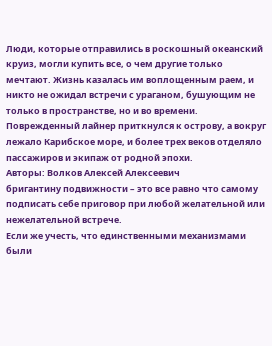Люди, которые отправились в роскошный океанский круиз, могли купить все, о чем другие только мечтают. Жизнь казалась им воплощенным раем, и никто не ожидал встречи с ураганом, бушующим не только в пространстве, но и во времени. Поврежденный лайнер приткнулся к острову, а вокруг лежало Карибское море, и более трех веков отделяло пассажиров и экипаж от родной эпохи.
Авторы: Волков Алексей Алексеевич
бригантину подвижности – это все равно что самому подписать себе приговор при любой желательной или нежелательной встрече.
Если же учесть, что единственными механизмами были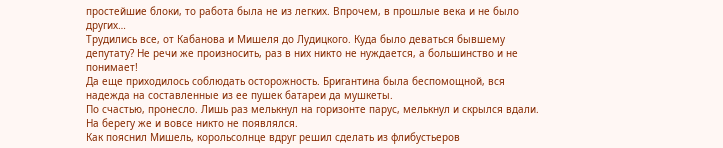простейшие блоки, то работа была не из легких. Впрочем, в прошлые века и не было других…
Трудились все, от Кабанова и Мишеля до Лудицкого. Куда было деваться бывшему депутату? Не речи же произносить, раз в них никто не нуждается, а большинство и не понимает!
Да еще приходилось соблюдать осторожность. Бригантина была беспомощной, вся надежда на составленные из ее пушек батареи да мушкеты.
По счастью, пронесло. Лишь раз мелькнул на горизонте парус, мелькнул и скрылся вдали. На берегу же и вовсе никто не появлялся.
Как пояснил Мишель, корольсолнце вдруг решил сделать из флибустьеров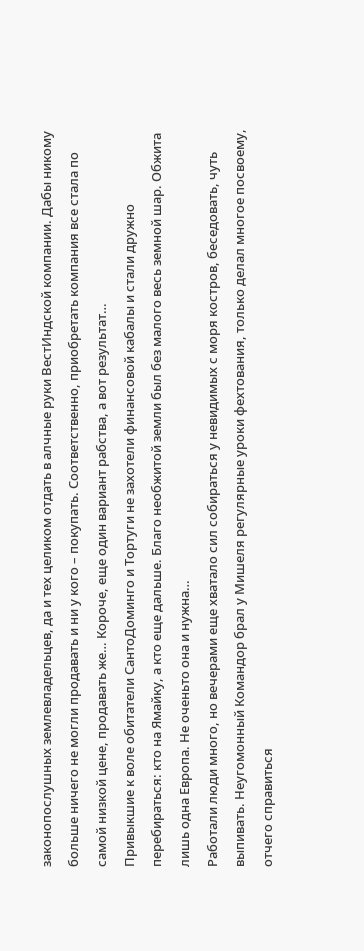законопослушных землевладельцев, да и тех целиком отдать в алчные руки ВестИндской компании. Дабы никому больше ничего не могли продавать и ни у кого – покупать. Соответственно, приобретать компания все стала по самой низкой цене, продавать же… Короче, еще один вариант рабства, а вот результат…
Привыкшие к воле обитатели СантоДоминго и Тортуги не захотели финансовой кабалы и стали дружно перебираться: кто на Ямайку, а кто еще дальше. Благо необжитой земли был без малого весь земной шар. Обжита лишь одна Европа. Не оченьто она и нужна…
Работали люди много, но вечерами еще хватало сил собираться у невидимых с моря костров, беседовать, чуть выпивать. Неугомонный Командор брал у Мишеля регулярные уроки фехтования, только делал многое посвоему, отчего справиться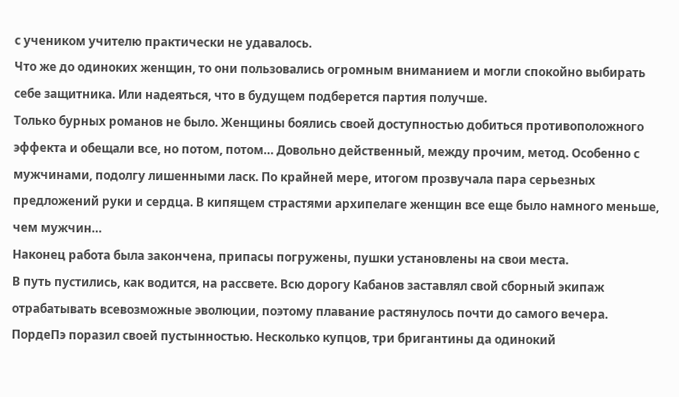с учеником учителю практически не удавалось.
Что же до одиноких женщин, то они пользовались огромным вниманием и могли спокойно выбирать себе защитника. Или надеяться, что в будущем подберется партия получше.
Только бурных романов не было. Женщины боялись своей доступностью добиться противоположного эффекта и обещали все, но потом, потом… Довольно действенный, между прочим, метод. Особенно с мужчинами, подолгу лишенными ласк. По крайней мере, итогом прозвучала пара серьезных предложений руки и сердца. В кипящем страстями архипелаге женщин все еще было намного меньше, чем мужчин…
Наконец работа была закончена, припасы погружены, пушки установлены на свои места.
В путь пустились, как водится, на рассвете. Всю дорогу Кабанов заставлял свой сборный экипаж отрабатывать всевозможные эволюции, поэтому плавание растянулось почти до самого вечера.
ПордеПэ поразил своей пустынностью. Несколько купцов, три бригантины да одинокий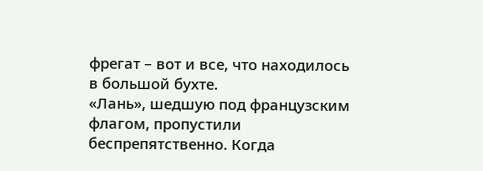фрегат – вот и все, что находилось в большой бухте.
«Лань», шедшую под французским флагом, пропустили беспрепятственно. Когда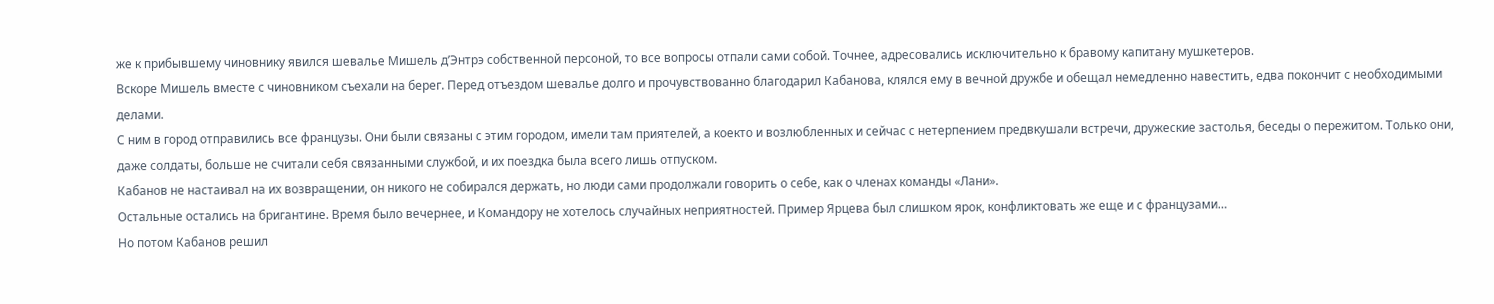же к прибывшему чиновнику явился шевалье Мишель д’Энтрэ собственной персоной, то все вопросы отпали сами собой. Точнее, адресовались исключительно к бравому капитану мушкетеров.
Вскоре Мишель вместе с чиновником съехали на берег. Перед отъездом шевалье долго и прочувствованно благодарил Кабанова, клялся ему в вечной дружбе и обещал немедленно навестить, едва покончит с необходимыми делами.
С ним в город отправились все французы. Они были связаны с этим городом, имели там приятелей, а коекто и возлюбленных и сейчас с нетерпением предвкушали встречи, дружеские застолья, беседы о пережитом. Только они, даже солдаты, больше не считали себя связанными службой, и их поездка была всего лишь отпуском.
Кабанов не настаивал на их возвращении, он никого не собирался держать, но люди сами продолжали говорить о себе, как о членах команды «Лани».
Остальные остались на бригантине. Время было вечернее, и Командору не хотелось случайных неприятностей. Пример Ярцева был слишком ярок, конфликтовать же еще и с французами…
Но потом Кабанов решил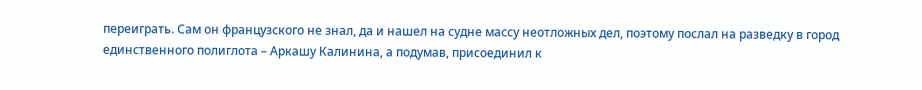переиграть. Сам он французского не знал, да и нашел на судне массу неотложных дел, поэтому послал на разведку в город единственного полиглота – Аркашу Калинина, а подумав, присоединил к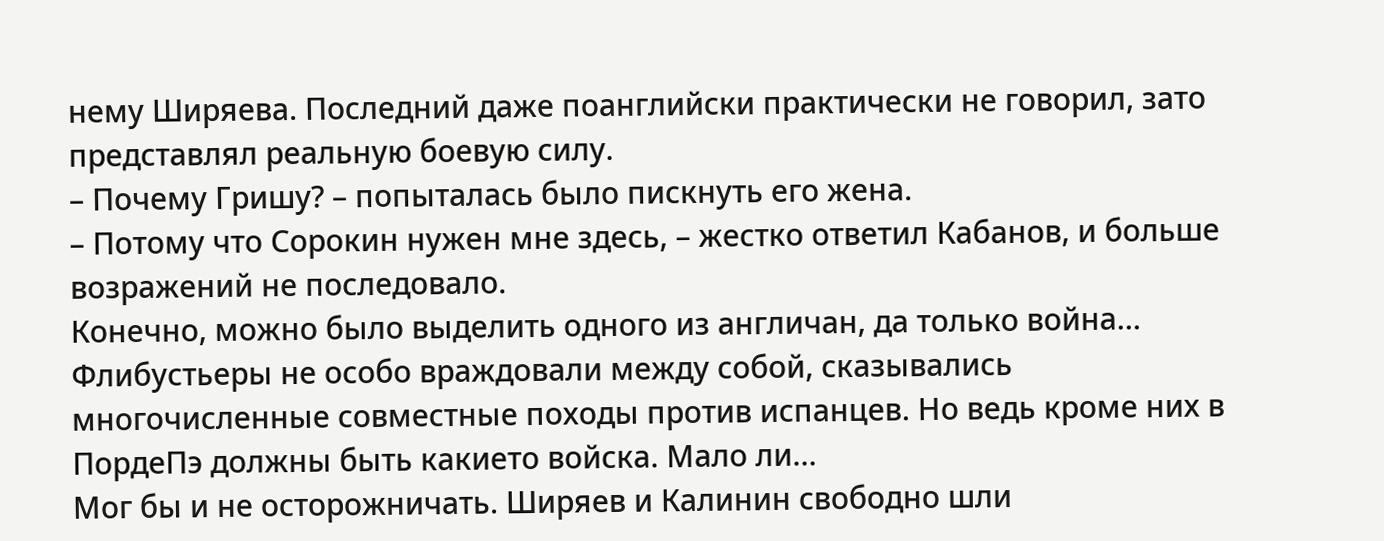нему Ширяева. Последний даже поанглийски практически не говорил, зато представлял реальную боевую силу.
– Почему Гришу? – попыталась было пискнуть его жена.
– Потому что Сорокин нужен мне здесь, – жестко ответил Кабанов, и больше возражений не последовало.
Конечно, можно было выделить одного из англичан, да только война… Флибустьеры не особо враждовали между собой, сказывались многочисленные совместные походы против испанцев. Но ведь кроме них в ПордеПэ должны быть какието войска. Мало ли…
Мог бы и не осторожничать. Ширяев и Калинин свободно шли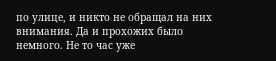по улице, и никто не обращал на них внимания. Да и прохожих было немного. Не то час уже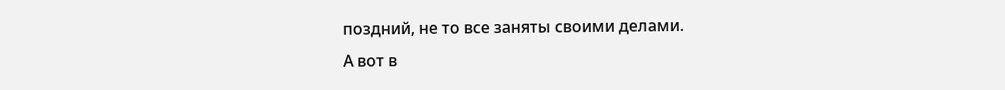поздний, не то все заняты своими делами.
А вот в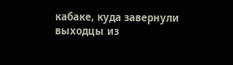кабаке, куда завернули выходцы из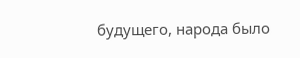будущего, народа было